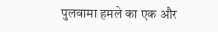पुलवामा हमले का एक और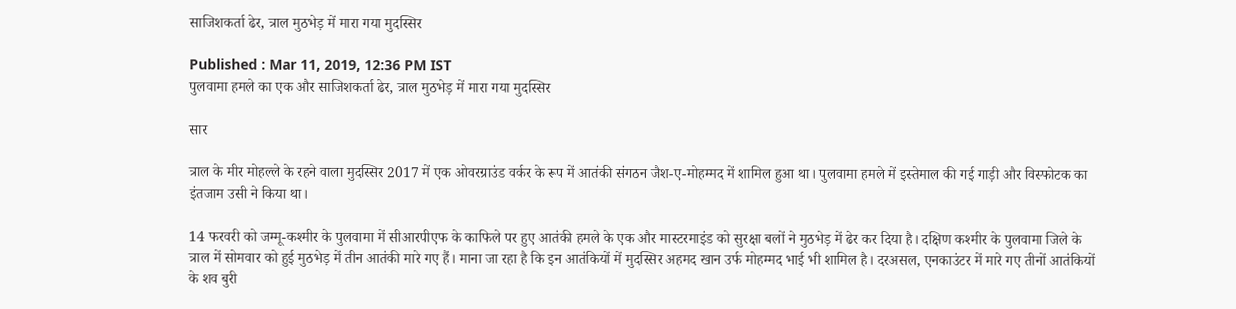साजिशकर्ता ढेर, त्राल मुठभेड़ में मारा गया मुदस्सिर

Published : Mar 11, 2019, 12:36 PM IST
पुलवामा हमले का एक और साजिशकर्ता ढेर, त्राल मुठभेड़ में मारा गया मुदस्सिर

सार

त्राल के मीर मोहल्ले के रहने वाला मुदस्सिर 2017 में एक ओवरग्राउंड वर्कर के रूप में आतंकी संगठन जैश-ए-मोहम्मद में शामिल हुआ था। पुलवामा हमले में इस्तेमाल की गई गाड़ी और विस्फोटक का इंतजाम उसी ने किया था।

14 फरवरी को जम्मू-कश्मीर के पुलवामा में सीआरपीएफ के काफिले पर हुए आतंकी हमले के एक और मास्टरमाइंड को सुरक्षा बलों ने मुठभेड़ में ढेर कर दिया है। दक्षिण कश्मीर के पुलवामा जिले के त्राल में सोमवार को हुई मुठभेड़ में तीन आतंकी मारे गए हैं। माना जा रहा है कि इन आतंकियों में मुदस्सिर अहमद खान उर्फ मोहम्मद भाई भी शामिल है। दरअसल, एनकाउंटर में मारे गए तीनों आतंकियों के शव बुरी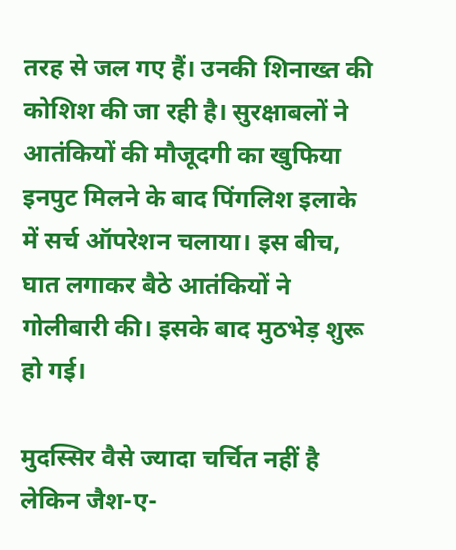तरह से जल गए हैं। उनकी शिनाख्त की कोशिश की जा रही है। सुरक्षाबलों ने आतंकियों की मौजूदगी का खुफिया इनपुट मिलने के बाद पिंगलिश इलाके में सर्च ऑपरेशन चलाया। इस बीच, घात लगाकर बैठे आतंकियों ने गोलीबारी की। इसके बाद मुठभेड़ शुरू हो गई।

मुदस्सिर वैसे ज्यादा चर्चित नहीं है लेकिन जैश-ए-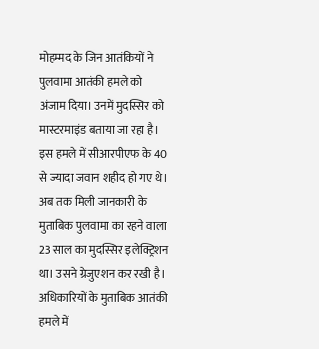मोहम्मद के जिन आतंकियों ने पुलवामा आतंकी हमले को अंजाम दिया। उनमें मुदस्सिर को मास्टरमाइंड बताया जा रहा है। इस हमले में सीआरपीएफ के 40 से ज्यादा जवान शहीद हो गए थे। अब तक मिली जानकारी के मुताबिक पुलवामा का रहने वाला 23 साल का मुदस्सिर इलेक्ट्रिशन था। उसने ग्रेजुएशन कर रखी है। अधिकारियों के मुताबिक आतंकी हमले में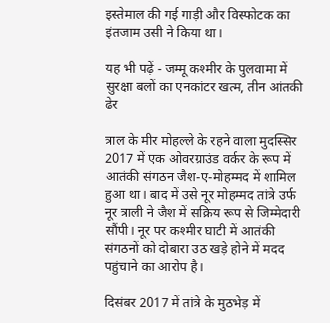इस्तेमाल की गई गाड़ी और विस्फोटक का इंतजाम उसी ने किया था।

यह भी पढ़ें - जम्मू कश्मीर के पुलवामा में सुरक्षा बलों का एनकांटर खत्म, तीन आंतकी ढेर

त्राल के मीर मोहल्ले के रहने वाला मुदस्सिर 2017 में एक ओवरग्राउंड वर्कर के रूप में आतंकी संगठन जैश-ए-मोहम्मद में शामिल हुआ था। बाद में उसे नूर मोहम्मद तांत्रे उर्फ नूर त्राली ने जैश में सक्रिय रूप से जिम्मेदारी सौंपी। नूर पर कश्मीर घाटी में आतंकी संगठनों को दोबारा उठ खड़े होने में मदद पहुंचाने का आरोप है।

दिसंबर 2017 में तांत्रे के मुठभेड़ में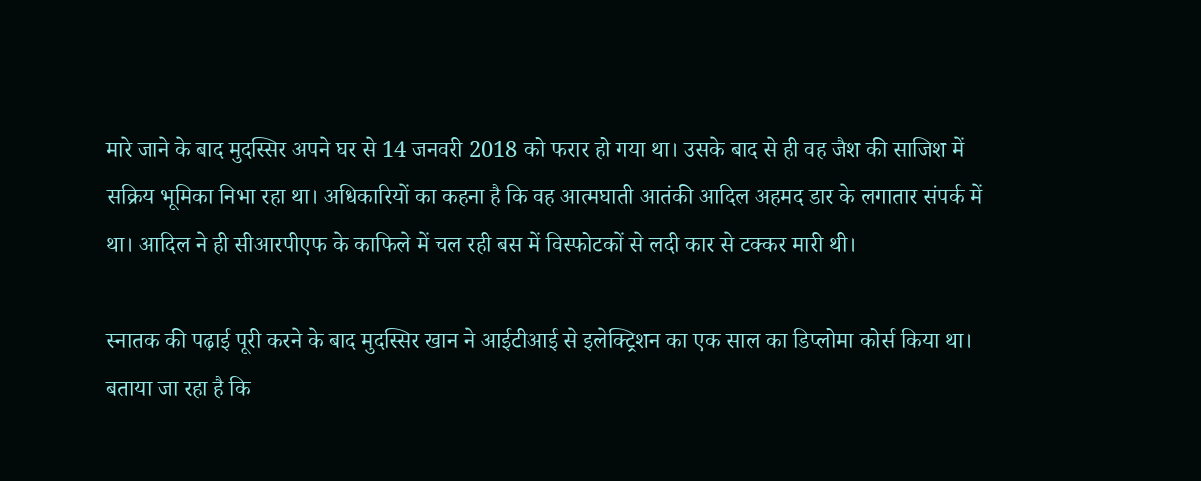मारे जाने के बाद मुदस्सिर अपने घर से 14 जनवरी 2018 को फरार हो गया था। उसके बाद से ही वह जैश की साजिश में सक्रिय भूमिका निभा रहा था। अधिकारियों का कहना है कि वह आत्मघाती आतंकी आदिल अहमद डार के लगातार संपर्क में था। आदिल ने ही सीआरपीएफ के काफिले में चल रही बस में विस्फोटकों से लदी कार से टक्कर मारी थी।

स्नातक की पढ़ाई पूरी करने के बाद मुदस्सिर खान ने आईटीआई से इलेक्ट्रिशन का एक साल का डिप्लोमा कोर्स किया था। बताया जा रहा है कि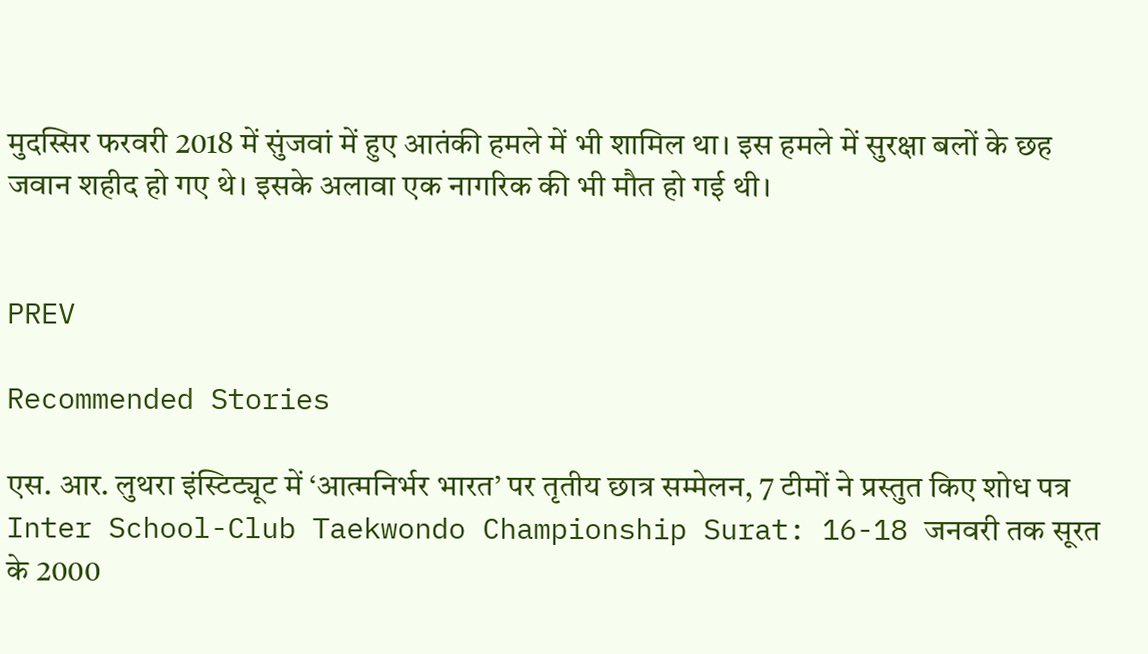मुदस्सिर फरवरी 2018 में सुंजवां में हुए आतंकी हमले में भी शामिल था। इस हमले में सुरक्षा बलों के छह जवान शहीद हो गए थे। इसके अलावा एक नागरिक की भी मौत हो गई थी।


PREV

Recommended Stories

एस. आर. लुथरा इंस्टिट्यूट में ‘आत्मनिर्भर भारत’ पर तृतीय छात्र सम्मेलन, 7 टीमों ने प्रस्तुत किए शोध पत्र
Inter School-Club Taekwondo Championship Surat: 16-18 जनवरी तक सूरत के 2000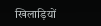खिलाड़ियों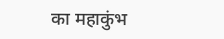का महाकुंभ